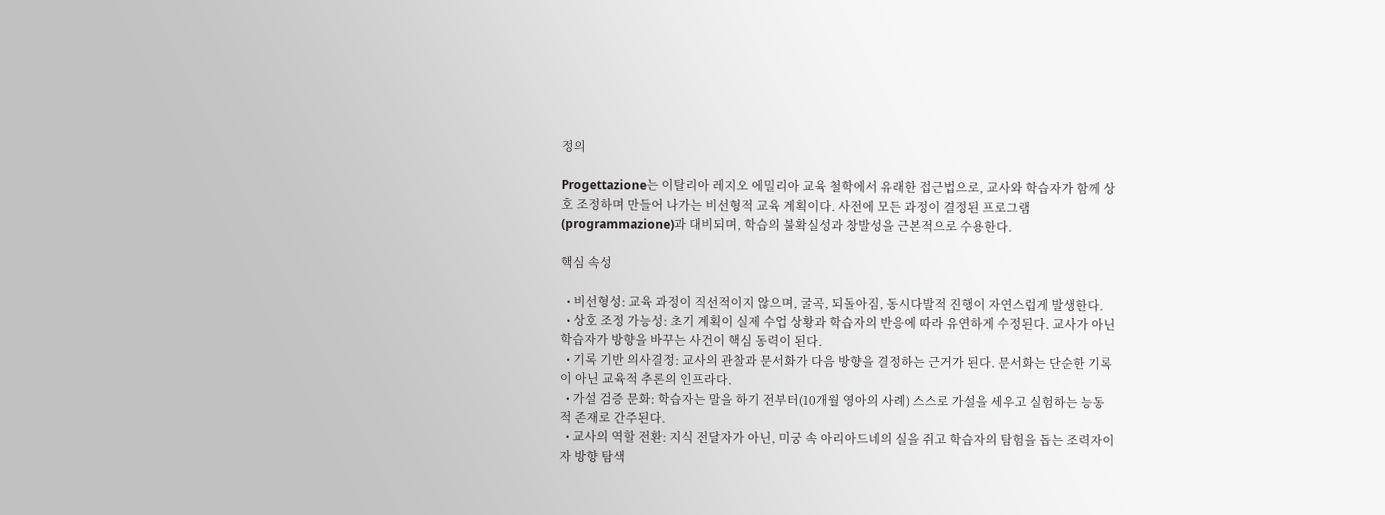정의

Progettazione는 이탈리아 레지오 에밀리아 교육 철학에서 유래한 접근법으로, 교사와 학습자가 함께 상호 조정하며 만들어 나가는 비선형적 교육 계획이다. 사전에 모든 과정이 결정된 프로그램(programmazione)과 대비되며, 학습의 불확실성과 창발성을 근본적으로 수용한다.

핵심 속성

  • 비선형성: 교육 과정이 직선적이지 않으며, 굴곡, 되돌아짐, 동시다발적 진행이 자연스럽게 발생한다.
  • 상호 조정 가능성: 초기 계획이 실제 수업 상황과 학습자의 반응에 따라 유연하게 수정된다. 교사가 아닌 학습자가 방향을 바꾸는 사건이 핵심 동력이 된다.
  • 기록 기반 의사결정: 교사의 관찰과 문서화가 다음 방향을 결정하는 근거가 된다. 문서화는 단순한 기록이 아닌 교육적 추론의 인프라다.
  • 가설 검증 문화: 학습자는 말을 하기 전부터(10개월 영아의 사례) 스스로 가설을 세우고 실험하는 능동적 존재로 간주된다.
  • 교사의 역할 전환: 지식 전달자가 아닌, 미궁 속 아리아드네의 실을 쥐고 학습자의 탐험을 돕는 조력자이자 방향 탐색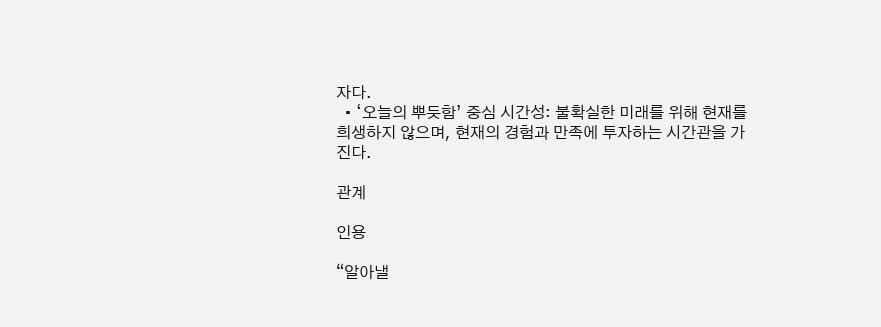자다.
  • ‘오늘의 뿌듯함’ 중심 시간성: 불확실한 미래를 위해 현재를 희생하지 않으며, 현재의 경험과 만족에 투자하는 시간관을 가진다.

관계

인용

“알아낼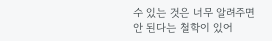수 있는 것은 너무 알려주면 안 된다는 철학이 있어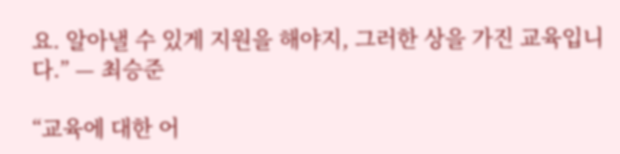요. 알아낼 수 있게 지원을 해야지, 그러한 상을 가진 교육입니다.” — 최승준

“교육에 대한 어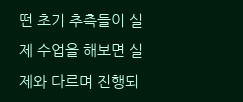떤 초기 추측들이 실제 수업을 해보면 실제와 다르며 진행되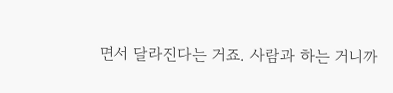면서 달라진다는 거죠. 사람과 하는 거니까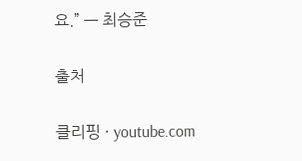요.” — 최승준

출처

클리핑 · youtube.com